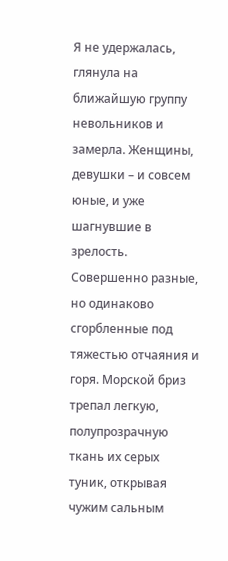Я не удержалась, глянула на ближайшую группу невольников и замерла. Женщины, девушки – и совсем юные, и уже шагнувшие в зрелость. Совершенно разные, но одинаково сгорбленные под тяжестью отчаяния и горя. Морской бриз трепал легкую, полупрозрачную ткань их серых туник, открывая чужим сальным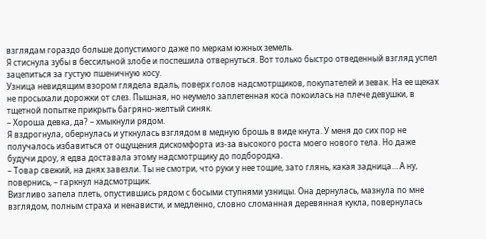взглядам гораздо больше допустимого даже по меркам южных земель.
Я стиснула зубы в бессильной злобе и поспешила отвернуться. Вот только быстро отведенный взгляд успел зацепиться за густую пшеничную косу.
Узница невидящим взором глядела вдаль, поверх голов надсмотрщиков, покупателей и зевак. На ее щеках не просыхали дорожки от слез. Пышная, но неумело заплетенная коса покоилась на плече девушки, в тщетной попытке прикрыть багряно-желтый синяк.
– Хороша девка, да? – хмыкнули рядом.
Я вздрогнула, обернулась и уткнулась взглядом в медную брошь в виде кнута. У меня до сих пор не получалось избавиться от ощущения дискомфорта из-за высокого роста моего нового тела. Но даже будучи дроу, я едва доставала этому надсмотрщику до подбородка.
– Товар свежий, на днях завезли. Ты не смотри, что руки у нее тощие, зато глянь, какая задница… А ну, повернись, – гаркнул надсмотрщик.
Визгливо запела плеть, опустившись рядом с босыми ступнями узницы. Она дернулась, мазнула по мне взглядом, полным страха и ненависти, и медленно, словно сломанная деревянная кукла, повернулась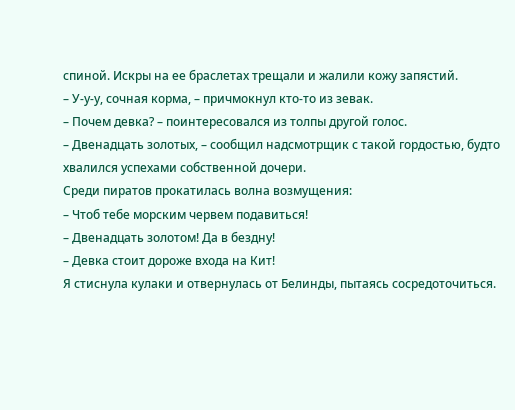спиной. Искры на ее браслетах трещали и жалили кожу запястий.
– У-у-у, сочная корма, – причмокнул кто-то из зевак.
– Почем девка? – поинтересовался из толпы другой голос.
– Двенадцать золотых, – сообщил надсмотрщик с такой гордостью, будто хвалился успехами собственной дочери.
Среди пиратов прокатилась волна возмущения:
– Чтоб тебе морским червем подавиться!
– Двенадцать золотом! Да в бездну!
– Девка стоит дороже входа на Кит!
Я стиснула кулаки и отвернулась от Белинды, пытаясь сосредоточиться.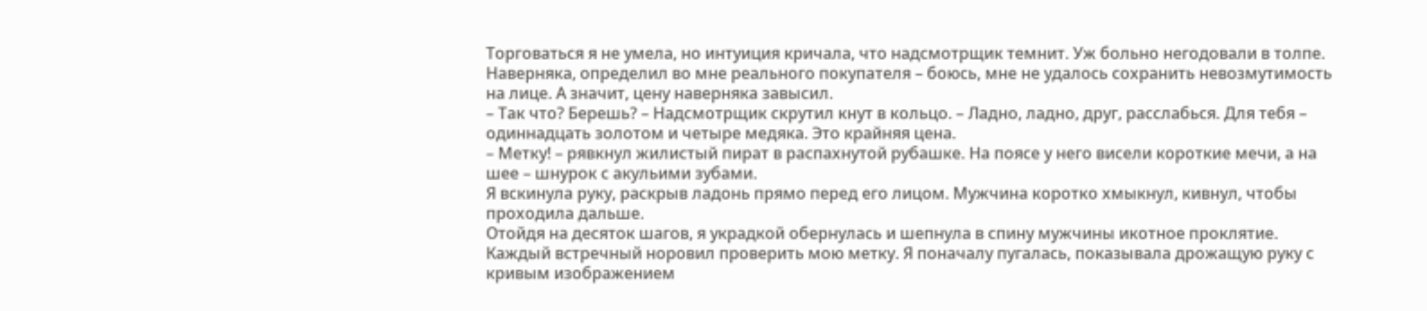Торговаться я не умела, но интуиция кричала, что надсмотрщик темнит. Уж больно негодовали в толпе. Наверняка, определил во мне реального покупателя – боюсь, мне не удалось сохранить невозмутимость на лице. А значит, цену наверняка завысил.
– Так что? Берешь? – Надсмотрщик скрутил кнут в кольцо. – Ладно, ладно, друг, расслабься. Для тебя – одиннадцать золотом и четыре медяка. Это крайняя цена.
– Метку! – рявкнул жилистый пират в распахнутой рубашке. На поясе у него висели короткие мечи, а на шее – шнурок с акульими зубами.
Я вскинула руку, раскрыв ладонь прямо перед его лицом. Мужчина коротко хмыкнул, кивнул, чтобы проходила дальше.
Отойдя на десяток шагов, я украдкой обернулась и шепнула в спину мужчины икотное проклятие.
Каждый встречный норовил проверить мою метку. Я поначалу пугалась, показывала дрожащую руку с кривым изображением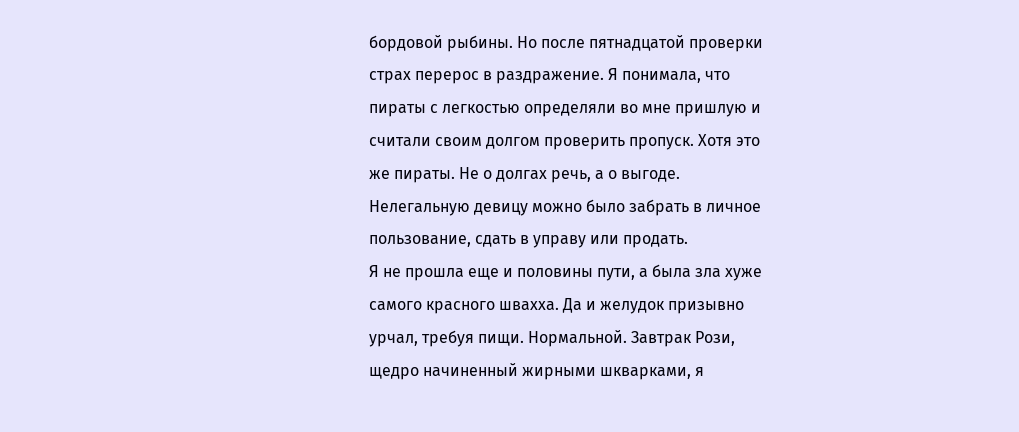бордовой рыбины. Но после пятнадцатой проверки страх перерос в раздражение. Я понимала, что пираты с легкостью определяли во мне пришлую и считали своим долгом проверить пропуск. Хотя это же пираты. Не о долгах речь, а о выгоде. Нелегальную девицу можно было забрать в личное пользование, сдать в управу или продать.
Я не прошла еще и половины пути, а была зла хуже самого красного швахха. Да и желудок призывно урчал, требуя пищи. Нормальной. Завтрак Рози, щедро начиненный жирными шкварками, я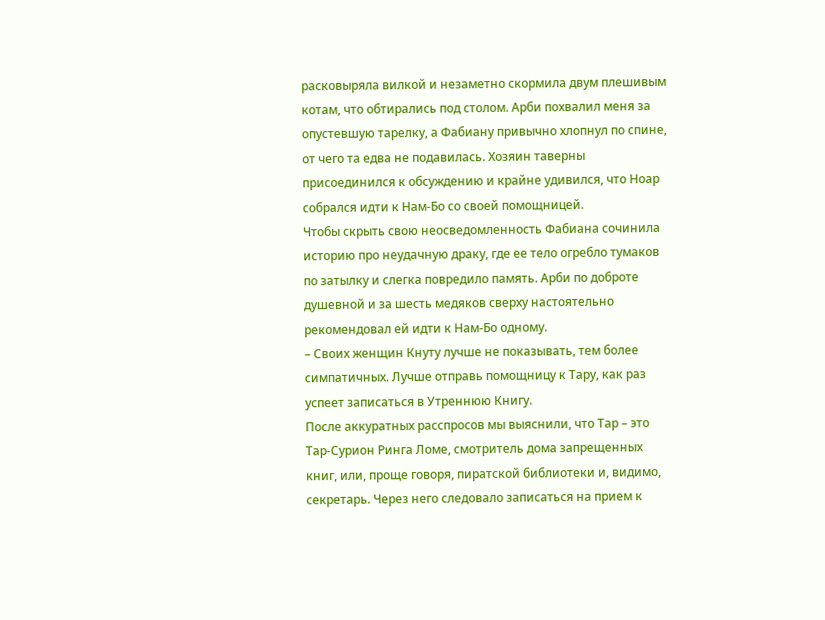расковыряла вилкой и незаметно скормила двум плешивым котам, что обтирались под столом. Арби похвалил меня за опустевшую тарелку, а Фабиану привычно хлопнул по спине, от чего та едва не подавилась. Хозяин таверны присоединился к обсуждению и крайне удивился, что Ноар собрался идти к Нам-Бо со своей помощницей.
Чтобы скрыть свою неосведомленность Фабиана сочинила историю про неудачную драку, где ее тело огребло тумаков по затылку и слегка повредило память. Арби по доброте душевной и за шесть медяков сверху настоятельно рекомендовал ей идти к Нам-Бо одному.
– Своих женщин Кнуту лучше не показывать, тем более симпатичных. Лучше отправь помощницу к Тару, как раз успеет записаться в Утреннюю Книгу.
После аккуратных расспросов мы выяснили, что Тар – это Тар-Сурион Ринга Ломе, смотритель дома запрещенных книг, или, проще говоря, пиратской библиотеки и, видимо, секретарь. Через него следовало записаться на прием к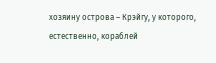хозяину острова – Крэйгу, у которого, естественно, кораблей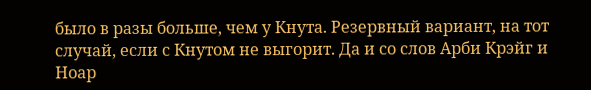было в разы больше, чем у Кнута. Резервный вариант, на тот случай, если с Кнутом не выгорит. Да и со слов Арби Крэйг и Ноар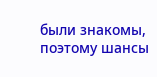были знакомы, поэтому шансы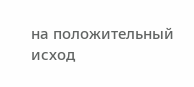на положительный исход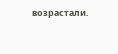возрастали.